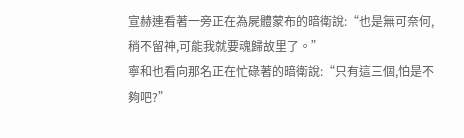宣赫連看著一旁正在為屍體蒙布的暗衛說:“也是無可奈何,稍不留神,可能我就要魂歸故里了。”
寧和也看向那名正在忙碌著的暗衛說:“只有這三個,怕是不夠吧?”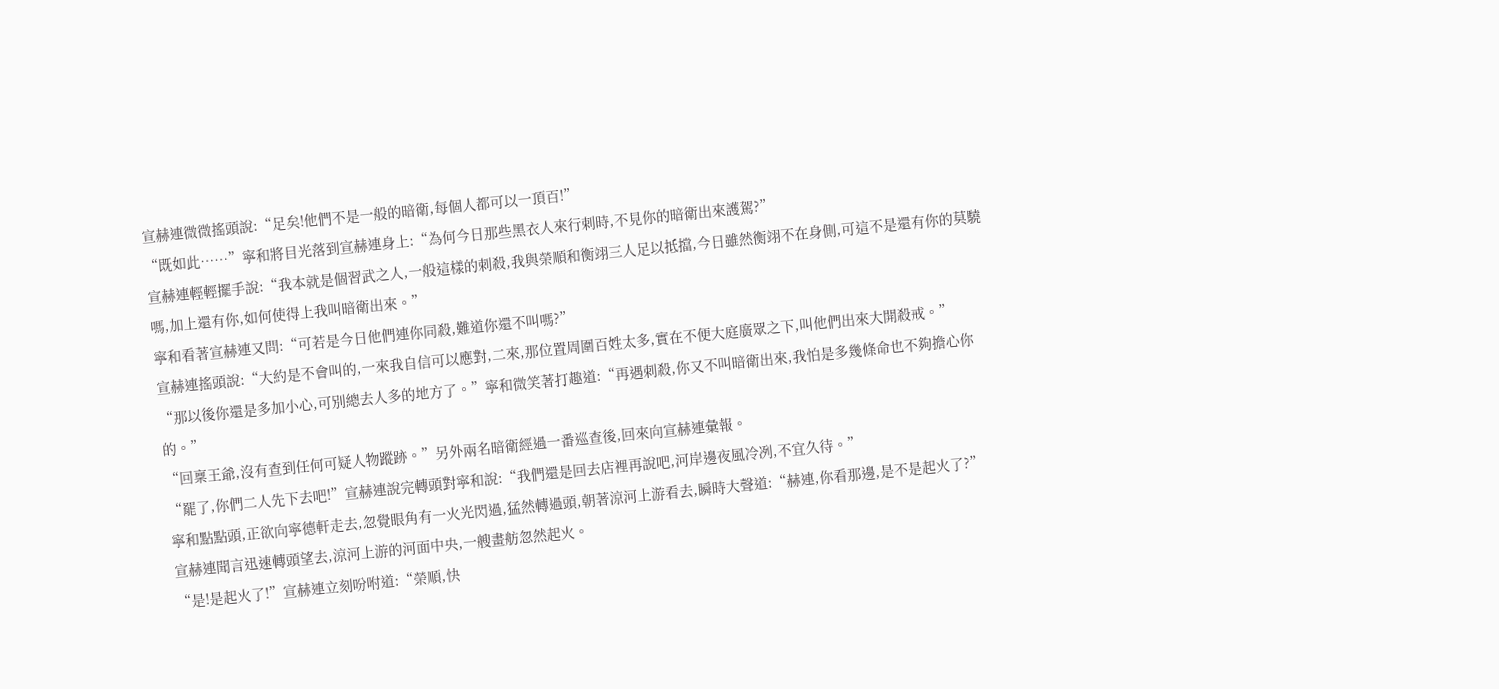宣赫連微微搖頭說:“足矣!他們不是一般的暗衛,每個人都可以一頂百!”
“既如此……”寧和將目光落到宣赫連身上:“為何今日那些黑衣人來行刺時,不見你的暗衛出來護駕?”
宣赫連輕輕擺手說:“我本就是個習武之人,一般這樣的刺殺,我與榮順和衡翊三人足以抵擋,今日雖然衡翊不在身側,可這不是還有你的莫驍嗎,加上還有你,如何使得上我叫暗衛出來。”
寧和看著宣赫連又問:“可若是今日他們連你同殺,難道你還不叫嗎?”
宣赫連搖頭說:“大約是不會叫的,一來我自信可以應對,二來,那位置周圍百姓太多,實在不便大庭廣眾之下,叫他們出來大開殺戒。”
“那以後你還是多加小心,可別總去人多的地方了。”寧和微笑著打趣道:“再遇刺殺,你又不叫暗衛出來,我怕是多幾條命也不夠擔心你的。”
“回稟王爺,沒有查到任何可疑人物蹤跡。”另外兩名暗衛經過一番巡查後,回來向宣赫連彙報。
“罷了,你們二人先下去吧!”宣赫連說完轉頭對寧和說:“我們還是回去店裡再說吧,河岸邊夜風冷冽,不宜久待。”
寧和點點頭,正欲向寧德軒走去,忽覺眼角有一火光閃過,猛然轉過頭,朝著涼河上游看去,瞬時大聲道:“赫連,你看那邊,是不是起火了?”
宣赫連聞言迅速轉頭望去,涼河上游的河面中央,一艘畫舫忽然起火。
“是!是起火了!”宣赫連立刻吩咐道:“榮順,快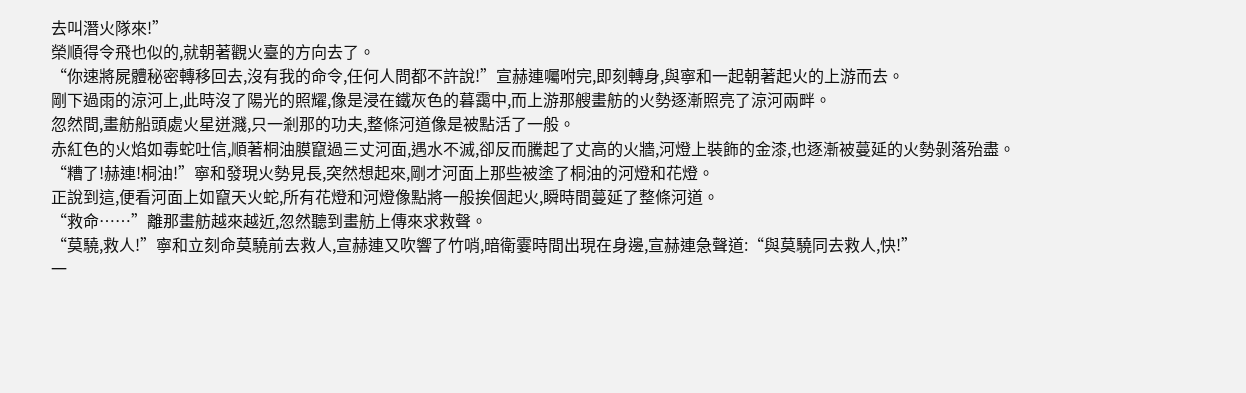去叫潛火隊來!”
榮順得令飛也似的,就朝著觀火臺的方向去了。
“你速將屍體秘密轉移回去,沒有我的命令,任何人問都不許說!”宣赫連囑咐完,即刻轉身,與寧和一起朝著起火的上游而去。
剛下過雨的涼河上,此時沒了陽光的照耀,像是浸在鐵灰色的暮靄中,而上游那艘畫舫的火勢逐漸照亮了涼河兩畔。
忽然間,畫舫船頭處火星迸濺,只一剎那的功夫,整條河道像是被點活了一般。
赤紅色的火焰如毒蛇吐信,順著桐油膜竄過三丈河面,遇水不滅,卻反而騰起了丈高的火牆,河燈上裝飾的金漆,也逐漸被蔓延的火勢剝落殆盡。
“糟了!赫連!桐油!”寧和發現火勢見長,突然想起來,剛才河面上那些被塗了桐油的河燈和花燈。
正說到這,便看河面上如竄天火蛇,所有花燈和河燈像點將一般挨個起火,瞬時間蔓延了整條河道。
“救命……”離那畫舫越來越近,忽然聽到畫舫上傳來求救聲。
“莫驍,救人!”寧和立刻命莫驍前去救人,宣赫連又吹響了竹哨,暗衛霎時間出現在身邊,宣赫連急聲道:“與莫驍同去救人,快!”
一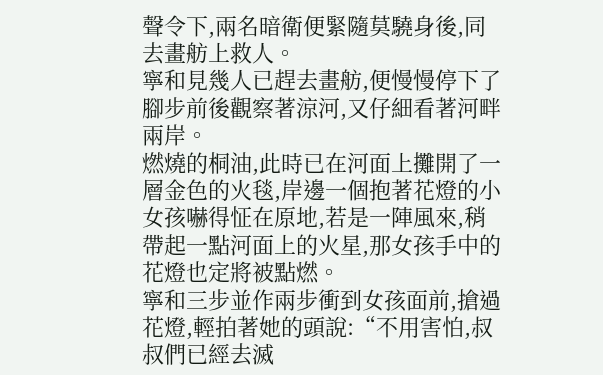聲令下,兩名暗衛便緊隨莫驍身後,同去畫舫上救人。
寧和見幾人已趕去畫舫,便慢慢停下了腳步前後觀察著涼河,又仔細看著河畔兩岸。
燃燒的桐油,此時已在河面上攤開了一層金色的火毯,岸邊一個抱著花燈的小女孩嚇得怔在原地,若是一陣風來,稍帶起一點河面上的火星,那女孩手中的花燈也定將被點燃。
寧和三步並作兩步衝到女孩面前,搶過花燈,輕拍著她的頭說:“不用害怕,叔叔們已經去滅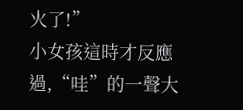火了!”
小女孩這時才反應過,“哇”的一聲大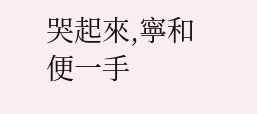哭起來,寧和便一手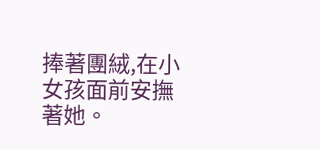捧著團絨,在小女孩面前安撫著她。